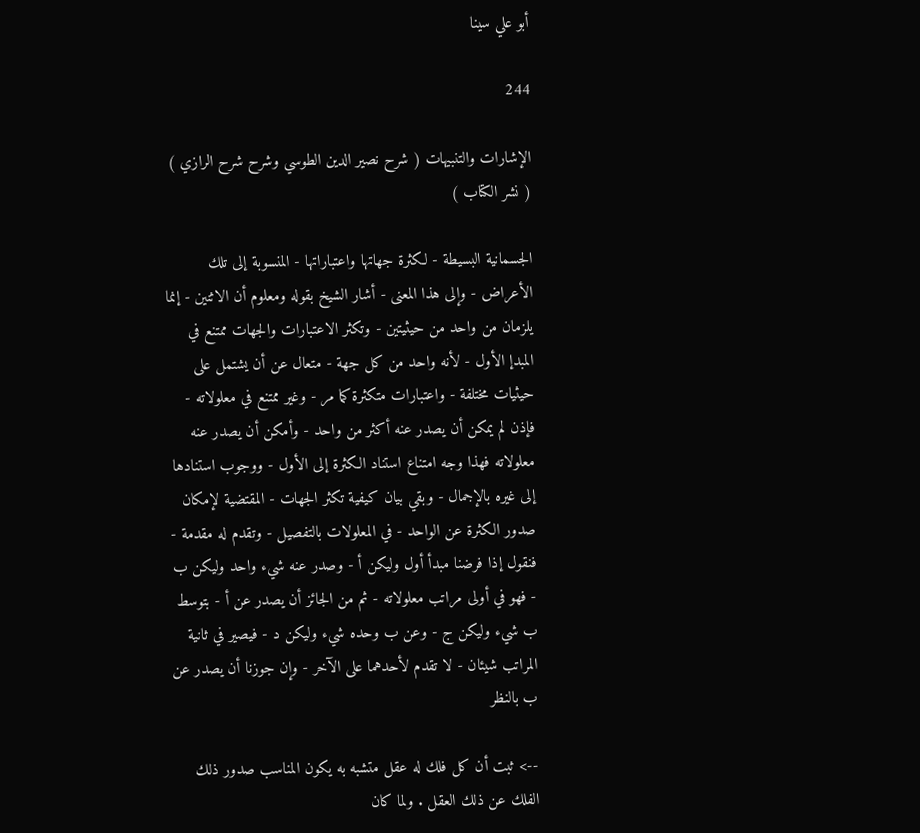أبو علي سينا

244

الإشارات والتنبيهات ( شرح نصير الدين الطوسي وشرح شرح الرازي ) ( نشر الكتاب )

الجسمانية البسيطة - لكثرة جهاتها واعتباراتها - المنسوبة إلى تلك الأعراض - وإلى هذا المعنى - أشار الشيخ بقوله ومعلوم أن الاثنين - إنما يلزمان من واحد من حيثيتين - وتكثر الاعتبارات والجهات ممتنع في المبدإ الأول - لأنه واحد من كل جهة - متعال عن أن يشتمل على حيثيات مختلفة - واعتبارات متكثرة كما مر - وغير ممتنع في معلولاته - فإذن لم يمكن أن يصدر عنه أكثر من واحد - وأمكن أن يصدر عنه معلولاته فهذا وجه امتناع استناد الكثرة إلى الأول - ووجوب استنادها إلى غيره بالإجمال - وبقي بيان كيفية تكثر الجهات - المقتضية لإمكان صدور الكثرة عن الواحد - في المعلولات بالتفصيل - وتقدم له مقدمة - فنقول إذا فرضنا مبدأ أول وليكن أ - وصدر عنه شيء واحد وليكن ب - فهو في أولى مراتب معلولاته - ثم من الجائز أن يصدر عن أ - بتوسط ب شيء وليكن ج - وعن ب وحده شيء وليكن د - فيصير في ثانية المراتب شيئان - لا تقدم لأحدهما على الآخر - وإن جوزنا أن يصدر عن ب بالنظر

--> ثبت أن كل فلك له عقل متشبه به يكون المناسب صدور ذلك الفلك عن ذلك العقل . ولما كان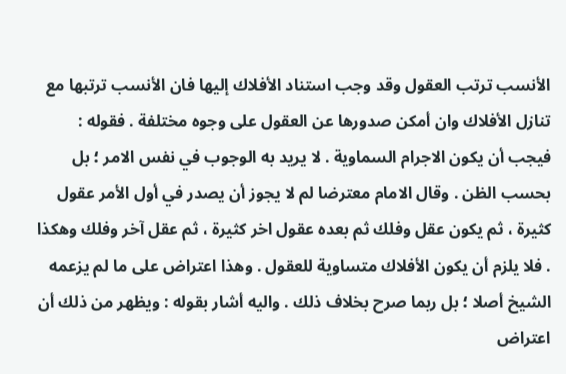الأنسب ترتب العقول وقد وجب استناد الأفلاك إليها فان الأنسب ترتبها مع تنازل الأفلاك وان أمكن صدورها عن العقول على وجوه مختلفة . فقوله : فيجب أن يكون الاجرام السماوية . لا يريد به الوجوب في نفس الامر ؛ بل بحسب الظن . وقال الامام معترضا لم لا يجوز أن يصدر في أول الأمر عقول كثيرة ، ثم يكون عقل وفلك ثم بعده عقول اخر كثيرة ، ثم عقل آخر وفلك وهكذا . فلا يلزم أن يكون الأفلاك متساوية للعقول . وهذا اعتراض على ما لم يزعمه الشيخ أصلا ؛ بل ربما صرح بخلاف ذلك . واليه أشار بقوله : ويظهر من ذلك أن اعتراض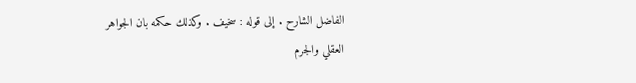الفاضل الشارح . إلى قوله : سخيف . وكذلك حكمه بان الجواهر العقلي والجرم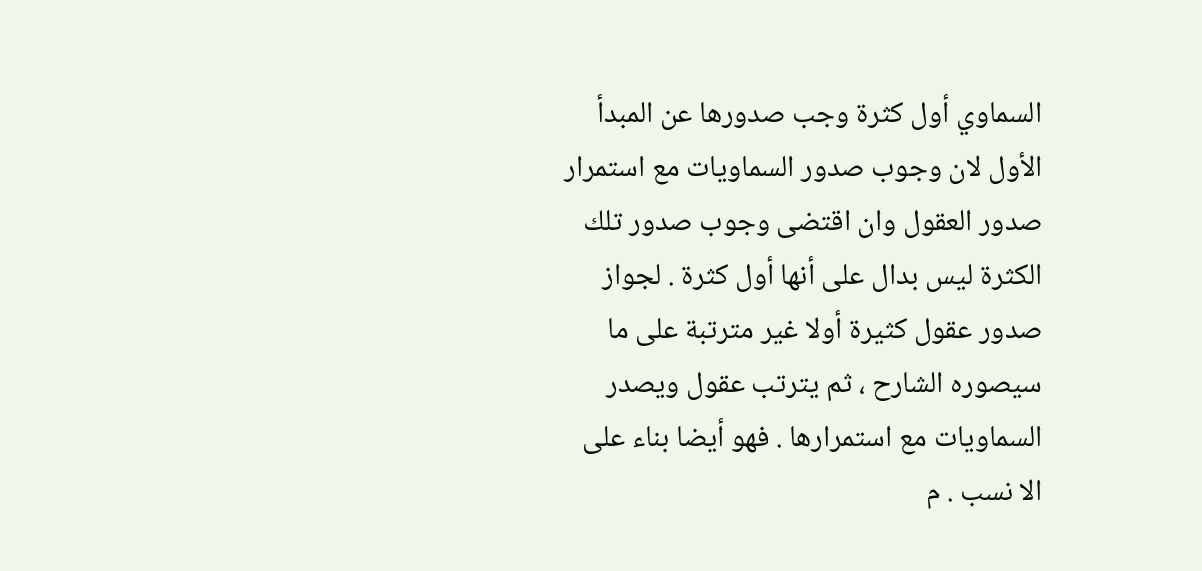السماوي أول كثرة وجب صدورها عن المبدأ الأول لان وجوب صدور السماويات مع استمرار صدور العقول وان اقتضى وجوب صدور تلك الكثرة ليس بدال على أنها أول كثرة . لجواز صدور عقول كثيرة أولا غير مترتبة على ما سيصوره الشارح ، ثم يترتب عقول ويصدر السماويات مع استمرارها . فهو أيضا بناء على الا نسب . م